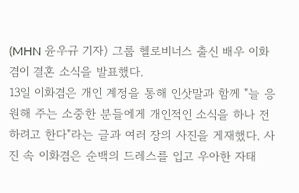(MHN 윤우규 기자) 그룹 헬로비너스 출신 배우 이화겸이 결혼 소식을 발표했다.
13일 이화겸은 개인 계정을 통해 인삿말과 함께 "늘 응원해 주는 소중한 분들에게 개인적인 소식을 하나 전하려고 한다"라는 글과 여러 장의 사진을 게재했다. 사진 속 이화겸은 순백의 드레스를 입고 우아한 자태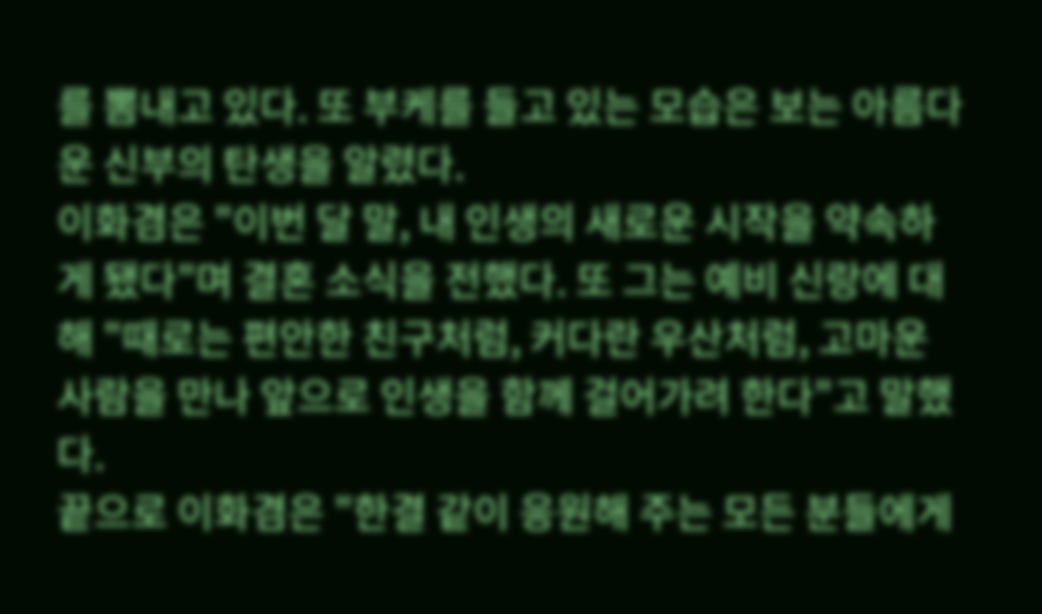를 뽐내고 있다. 또 부케를 들고 있는 모습은 보는 아름다운 신부의 탄생을 알렸다.
이화겸은 "이번 달 말, 내 인생의 새로운 시작을 약속하게 됐다"며 결혼 소식을 전했다. 또 그는 예비 신랑에 대해 "때로는 편안한 친구처럼, 커다란 우산처럼, 고마운 사람을 만나 앞으로 인생을 함께 걸어가려 한다"고 말했다.
끝으로 이화겸은 "한결 같이 응원해 주는 모든 분들에게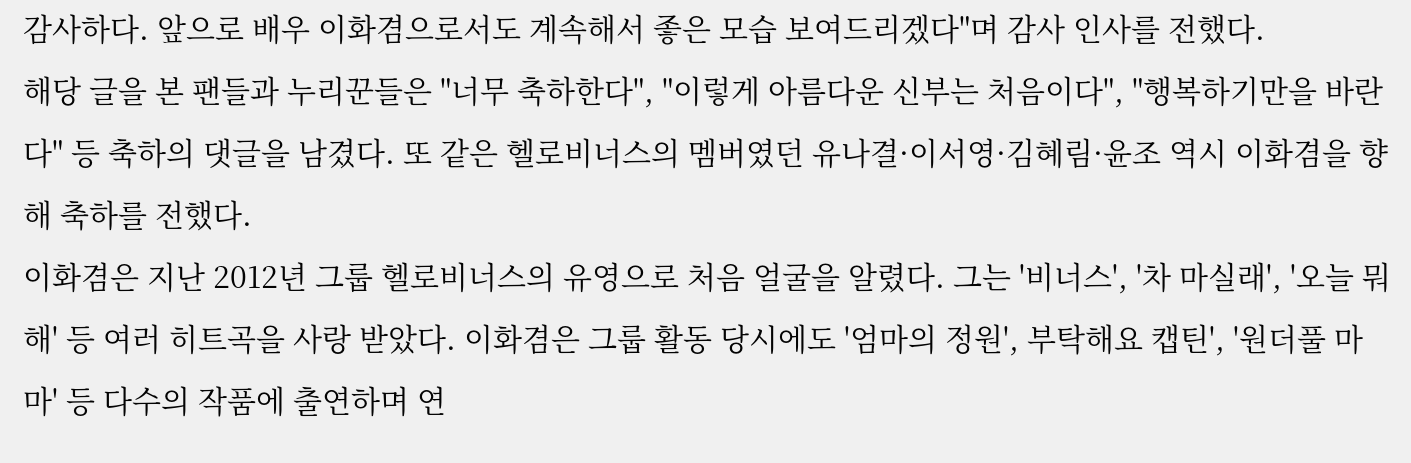감사하다. 앞으로 배우 이화겸으로서도 계속해서 좋은 모습 보여드리겠다"며 감사 인사를 전했다.
해당 글을 본 팬들과 누리꾼들은 "너무 축하한다", "이렇게 아름다운 신부는 처음이다", "행복하기만을 바란다" 등 축하의 댓글을 남겼다. 또 같은 헬로비너스의 멤버였던 유나결·이서영·김혜림·윤조 역시 이화겸을 향해 축하를 전했다.
이화겸은 지난 2012년 그룹 헬로비너스의 유영으로 처음 얼굴을 알렸다. 그는 '비너스', '차 마실래', '오늘 뭐해' 등 여러 히트곡을 사랑 받았다. 이화겸은 그룹 활동 당시에도 '엄마의 정원', 부탁해요 캡틴', '원더풀 마마' 등 다수의 작품에 출연하며 연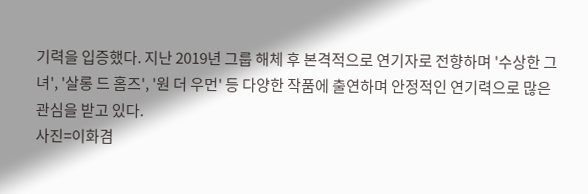기력을 입증했다. 지난 2019년 그룹 해체 후 본격적으로 연기자로 전향하며 '수상한 그녀', '살롱 드 홈즈', '원 더 우먼' 등 다양한 작품에 출연하며 안정적인 연기력으로 많은 관심을 받고 있다.
사진=이화겸